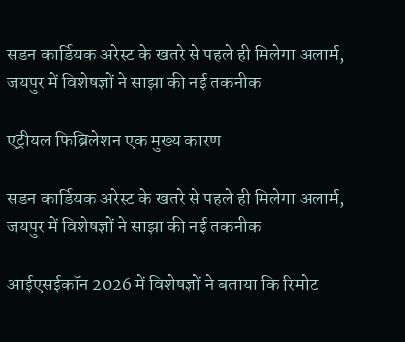सडन कार्डियक अरेस्ट के खतरे से पहले ही मिलेगा अलार्म, जयपुर में विशेषज्ञों ने साझा की नई तकनीक

एट्रीयल फिब्रिलेशन एक मुख्य कारण

सडन कार्डियक अरेस्ट के खतरे से पहले ही मिलेगा अलार्म, जयपुर में विशेषज्ञों ने साझा की नई तकनीक

आईएसईकॉन 2026 में विशेषज्ञों ने बताया कि रिमोट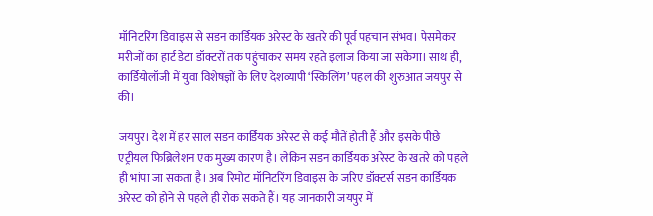मॉनिटरिंग डिवाइस से सडन कार्डियक अरेस्ट के खतरे की पूर्व पहचान संभव। पेसमेकर मरीजों का हार्ट डेटा डॉक्टरों तक पहुंचाकर समय रहते इलाज किया जा सकेगा। साथ ही, कार्डियोलॉजी में युवा विशेषज्ञों के लिए देशव्यापी ‘स्किलिंग’ पहल की शुरुआत जयपुर से की।

जयपुर। देश में हर साल सडन कार्डियक अरेस्ट से कई मौतें होती हैं और इसके पीछे एट्रीयल फिब्रिलेशन एक मुख्य कारण है। लेकिन सडन कार्डियक अरेस्ट के खतरे को पहले ही भांपा जा सकता है। अब रिमोट मॉनिटरिंग डिवाइस के जरिए डॉक्टर्स सडन कार्डियक अरेस्ट को होने से पहले ही रोक सकते हैं। यह जानकारी जयपुर में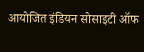आयोजित इंडियन सोसाइटी ऑफ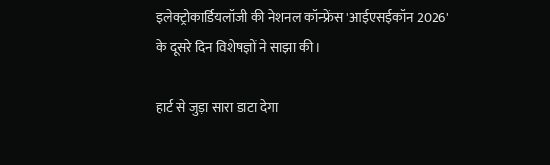इलेक्ट्रोकार्डियलॉजी की नेशनल कॉन्फ्रेंस 'आईएसईकॉन 2026' के दूसरे दिन विशेषज्ञों ने साझा की।

हार्ट से जुड़ा सारा डाटा देगा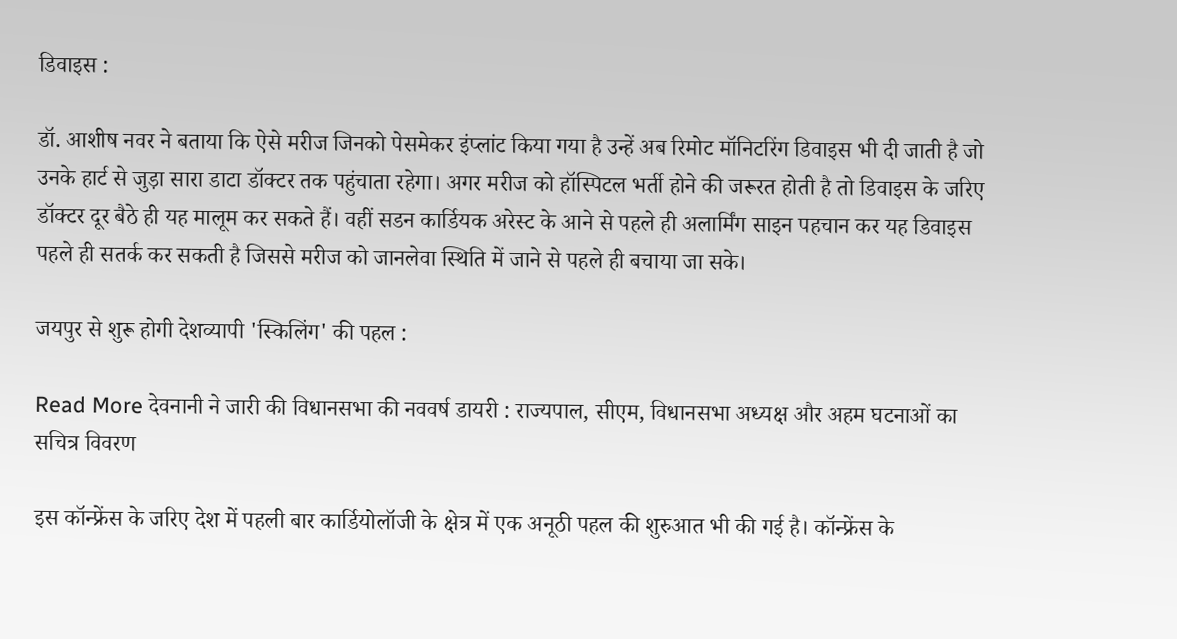डिवाइस :

डॉ. आशीष नवर ने बताया कि ऐसे मरीज जिनको पेसमेकर इंप्लांट किया गया है उन्हें अब रिमोट मॉनिटरिंग डिवाइस भी दी जाती है जो उनके हार्ट से जुड़ा सारा डाटा डॉक्टर तक पहुंचाता रहेगा। अगर मरीज को हॉस्पिटल भर्ती होने की जरूरत होती है तो डिवाइस के जरिए डॉक्टर दूर बैठे ही यह मालूम कर सकते हैं। वहीं सडन कार्डियक अरेस्ट के आने से पहले ही अलार्मिंग साइन पहचान कर यह डिवाइस पहले ही सतर्क कर सकती है जिससे मरीज को जानलेवा स्थिति में जाने से पहले ही बचाया जा सके।

जयपुर से शुरू होगी देशव्यापी 'स्किलिंग' की पहल :

Read More देवनानी ने जारी की विधानसभा की नववर्ष डायरी : राज्यपाल, सीएम, विधानसभा अध्यक्ष और अहम घटनाओं का सचित्र विवरण

इस कॉन्फ्रेंस के जरिए देश में पहली बार कार्डियोलॉजी के क्षेत्र में एक अनूठी पहल की शुरुआत भी की गई है। कॉन्फ्रेंस के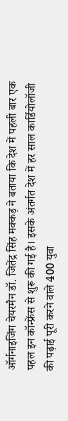ऑर्गनाइजिंग चेयरमैन डॉ. जितेंद्र सिंह मक्कड़ ने बताया कि देश में पहली बार एक पहल इन कॉन्फ्रेंस से शुरू की गई है। इसके अंतर्गत देश में हर साल कार्डियोलॉजी की पढ़ाई पूरी करने वाले 400 युवा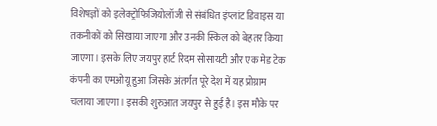विशेषज्ञों को इलेक्ट्रोफिजियोलॉजी से संबंधित इंप्लांट डिवाइस या तकनीकों को सिखाया जाएगा और उनकी स्किल को बेहतर किया जाएगा। इसके लिए जयपुर हार्ट रिदम सोसायटी और एक मेड टेक कंपनी का एमओयू हुआ जिसके अंतर्गत पूरे देश में यह प्रोग्राम चलाया जाएगा। इसकी शुरुआत जयपुर से हुई है। इस मौके पर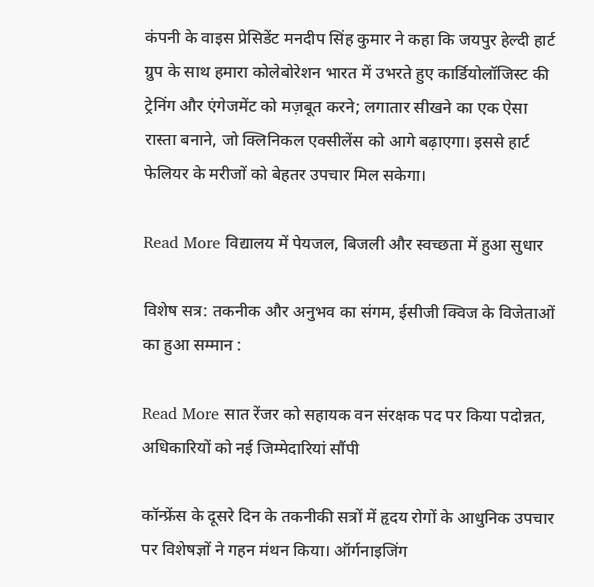कंपनी के वाइस प्रेसिडेंट मनदीप सिंह कुमार ने कहा कि जयपुर हेल्दी हार्ट ग्रुप के साथ हमारा कोलेबोरेशन भारत में उभरते हुए कार्डियोलॉजिस्ट की ट्रेनिंग और एंगेजमेंट को मज़बूत करने; लगातार सीखने का एक ऐसा रास्ता बनाने, जो क्लिनिकल एक्सीलेंस को आगे बढ़ाएगा। इससे हार्ट फेलियर के मरीजों को बेहतर उपचार मिल सकेगा।

Read More विद्यालय में पेयजल, बिजली और स्वच्छता में हुआ सुधार

विशेष सत्र: तकनीक और अनुभव का संगम, ईसीजी क्विज के विजेताओं का हुआ सम्मान :

Read More सात रेंजर को सहायक वन संरक्षक पद पर किया पदोन्नत, अधिकारियों को नई जिम्मेदारियां सौंपी

कॉन्फ्रेंस के दूसरे दिन के तकनीकी सत्रों में हृदय रोगों के आधुनिक उपचार पर विशेषज्ञों ने गहन मंथन किया। ऑर्गनाइजिंग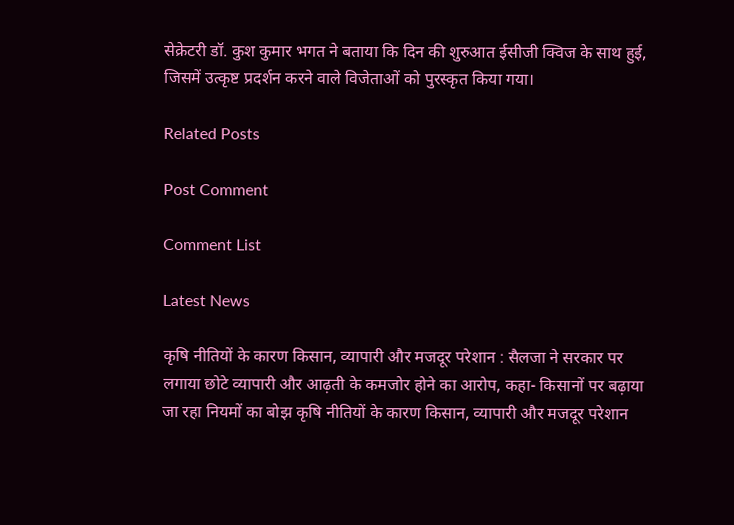सेक्रेटरी डॉ. कुश कुमार भगत ने बताया कि दिन की शुरुआत ईसीजी क्विज के साथ हुई, जिसमें उत्कृष्ट प्रदर्शन करने वाले विजेताओं को पुरस्कृत किया गया।

Related Posts

Post Comment

Comment List

Latest News

कृषि नीतियों के कारण किसान, व्यापारी और मजदूर परेशान : सैलजा ने सरकार पर लगाया छोटे व्यापारी और आढ़ती के कमजोर होने का आरोप, कहा- किसानों पर बढ़ाया जा रहा नियमों का बोझ कृषि नीतियों के कारण किसान, व्यापारी और मजदूर परेशान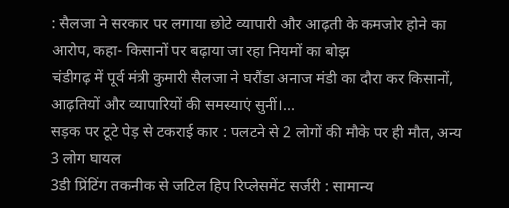: सैलजा ने सरकार पर लगाया छोटे व्यापारी और आढ़ती के कमजोर होने का आरोप, कहा- किसानों पर बढ़ाया जा रहा नियमों का बोझ
चंडीगढ़ में पूर्व मंत्री कुमारी सैलजा ने घरौंडा अनाज मंडी का दौरा कर किसानों, आढ़तियों और व्यापारियों की समस्याएं सुनीं।...
सड़क पर टूटे पेड़ से टकराई कार : पलटने से 2 लोगों की मौके पर ही मौत, अन्य 3 लोग घायल
3डी प्रिंटिंग तकनीक से जटिल हिप रिप्लेसमेंट सर्जरी : सामान्य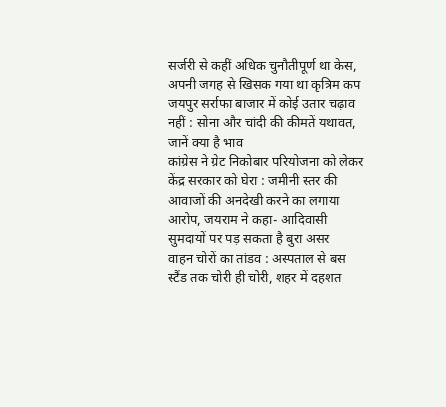सर्जरी से कहीं अधिक चुनौतीपूर्ण था केस, अपनी जगह से खिसक गया था कृत्रिम कप
जयपुर सर्राफा बाजार में कोई उतार चढ़ाव नहीं : सोना और चांदी की कीमतें यथावत, जानें क्या है भाव
कांग्रेस ने ग्रेट निकोबार परियोजना को लेकर केंद्र सरकार को घेरा : जमीनी स्तर की आवाजों की अनदेखी करने का लगाया आरोप, जयराम ने कहा- आदिवासी सुमदायों पर पड़ सकता है बुरा असर
वाहन चोरों का तांडव : अस्पताल से बस स्टैंड तक चोरी ही चोरी, शहर में दहशत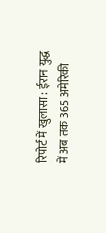रिपोर्ट में खुलासा : ईरान युद्ध में अब तक 365 अमेरिकी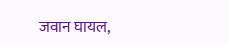जवान घायल,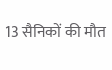13 सैनिकों की मौत